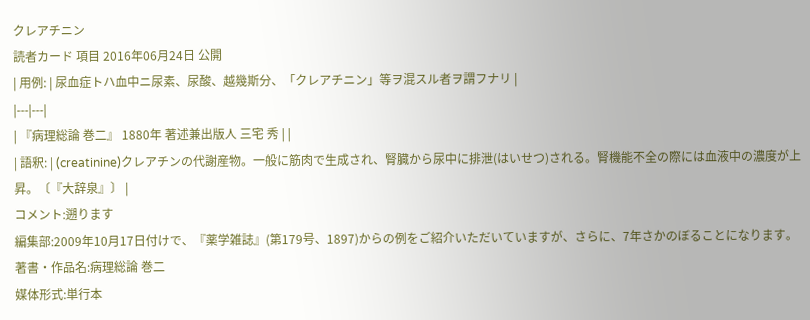クレアチニン
読者カード 項目 2016年06月24日 公開
| 用例: | 尿血症トハ血中ニ尿素、尿酸、越幾斯分、「クレアチニン」等ヲ混スル者ヲ謂フナリ |
|---|---|
| 『病理総論 巻二』 1880年 著述兼出版人 三宅 秀 | |
| 語釈: | (creatinine)クレアチンの代謝産物。一般に筋肉で生成され、腎臓から尿中に排泄(はいせつ)される。腎機能不全の際には血液中の濃度が上昇。〔『大辞泉』〕 |
コメント:遡ります
編集部:2009年10月17日付けで、『薬学雑誌』(第179号、1897)からの例をご紹介いただいていますが、さらに、7年さかのぼることになります。
著書・作品名:病理総論 巻二
媒体形式:単行本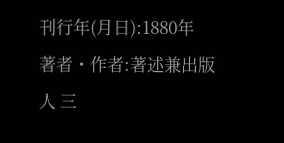刊行年(月日):1880年
著者・作者:著述兼出版人 三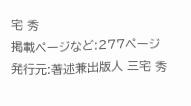宅 秀
掲載ページなど:277ページ
発行元:著述兼出版人 三宅 秀